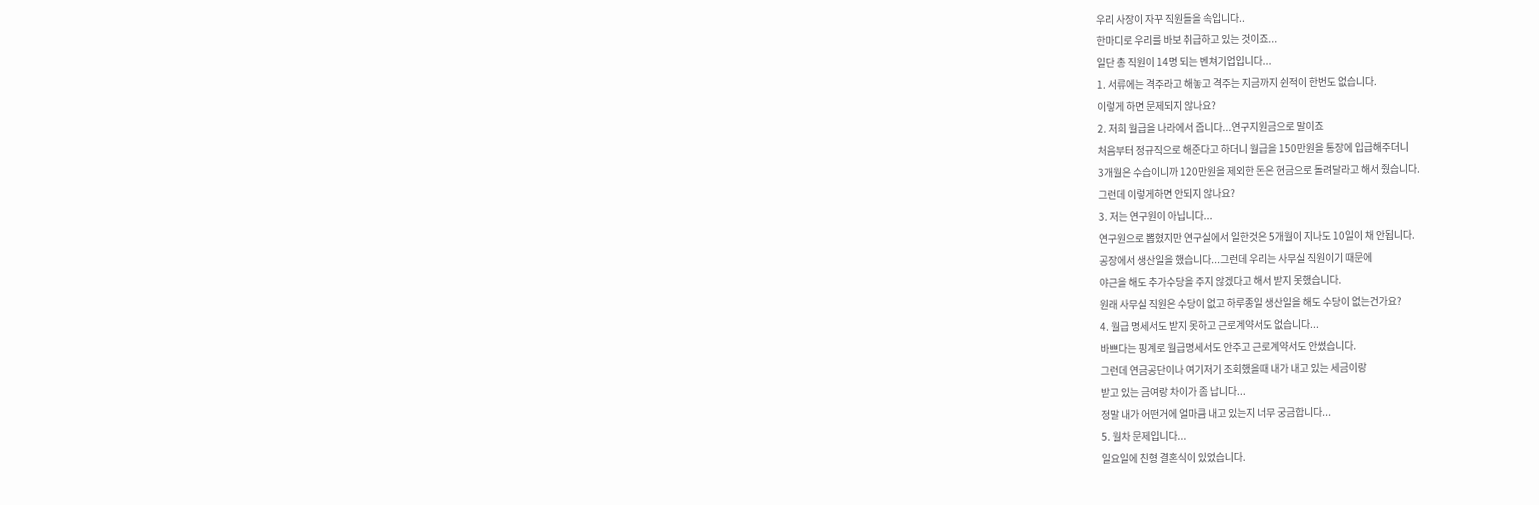우리 사장이 자꾸 직원들을 속입니다..
한마디로 우리를 바보 취급하고 있는 것이죠...
일단 총 직원이 14명 되는 벤쳐기업입니다...
1. 서류에는 격주라고 해놓고 격주는 지금까지 쉰적이 한번도 없습니다.
이렇게 하면 문제되지 않나요?
2. 저희 월급을 나라에서 줍니다...연구지원금으로 말이죠
처음부터 정규직으로 해준다고 하더니 월급을 150만원을 통장에 입급해주더니
3개월은 수습이니까 120만원을 제외한 돈은 현금으로 돌려달라고 해서 줬습니다.
그런데 이렇게하면 안되지 않나요?
3. 저는 연구원이 아닙니다...
연구원으로 뽑혔지만 연구실에서 일한것은 5개월이 지나도 10일이 채 안됩니다.
공장에서 생산일을 했습니다...그런데 우리는 사무실 직원이기 때문에
야근을 해도 추가수당을 주지 않겠다고 해서 받지 못했습니다.
원래 사무실 직원은 수당이 없고 하루종일 생산일을 해도 수당이 없는건가요?
4. 월급 명세서도 받지 못하고 근로계약서도 없습니다...
바쁘다는 핑계로 월급명세서도 안주고 근로계약서도 안썼습니다.
그런데 연금공단이나 여기저기 조회했을때 내가 내고 있는 세금이랑
받고 있는 금여랑 차이가 좀 납니다...
정말 내가 어떤거에 얼마큼 내고 있는지 너무 궁금합니다...
5. 월차 문제입니다...
일요일에 친형 결혼식이 있었습니다.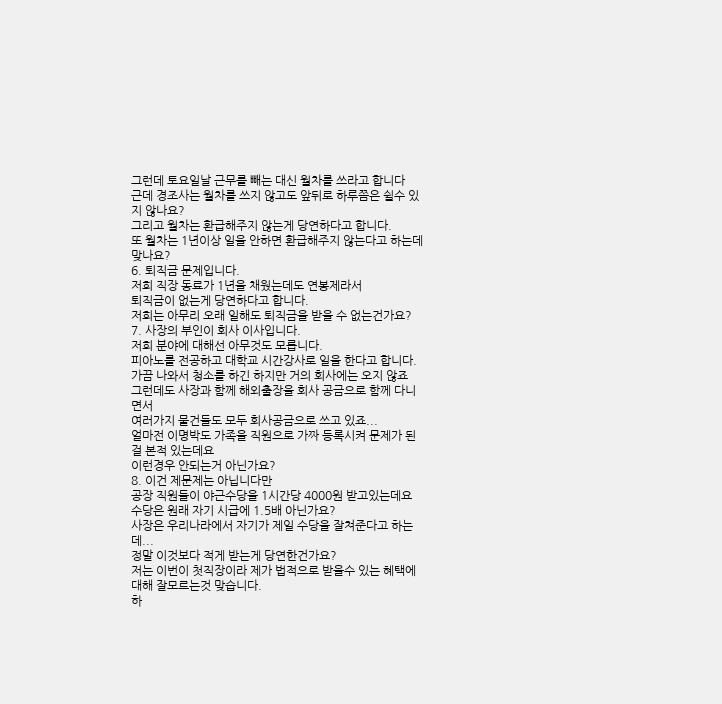그런데 토요일날 근무를 빼는 대신 월차를 쓰라고 합니다
근데 경조사는 월차를 쓰지 않고도 앞뒤로 하루쯤은 쉴수 있지 않나요?
그리고 월차는 환급해주지 않는게 당연하다고 합니다.
또 월차는 1년이상 일을 안하면 환급해주지 않는다고 하는데 맞나요?
6. 퇴직금 문제입니다.
저희 직장 동료가 1년을 채웠는데도 연봉제라서
퇴직금이 없는게 당연하다고 합니다.
저희는 아무리 오래 일해도 퇴직금을 받을 수 없는건가요?
7. 사장의 부인이 회사 이사입니다.
저희 분야에 대해선 아무것도 모릅니다.
피아노를 전공하고 대학교 시간강사로 일을 한다고 합니다.
가끔 나와서 청소를 하긴 하지만 거의 회사에는 오지 않죠
그런데도 사장과 함께 해외출장을 회사 공금으로 함께 다니면서
여러가지 물건들도 모두 회사공금으로 쓰고 있죠...
얼마전 이명박도 가족을 직원으로 가짜 등록시켜 문제가 된걸 본적 있는데요
이런경우 안되는거 아닌가요?
8. 이건 제문제는 아닙니다만
공장 직원들이 야근수당을 1시간당 4000원 받고있는데요
수당은 원래 자기 시급에 1.5배 아닌가요?
사장은 우리나라에서 자기가 제일 수당을 잘쳐준다고 하는데...
정말 이것보다 적게 받는게 당연한건가요?
저는 이번이 첫직장이라 제가 법적으로 받을수 있는 혜택에 대해 잘모르는것 맞습니다.
하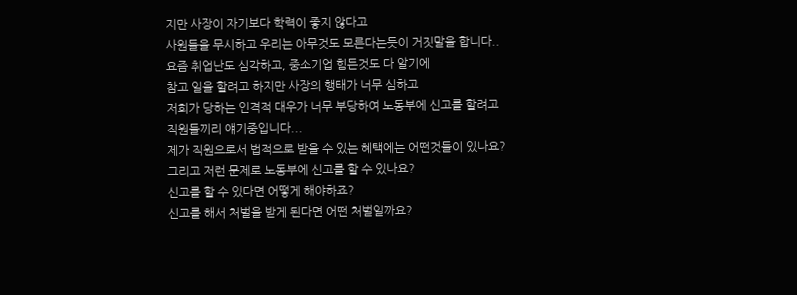지만 사장이 자기보다 학력이 좋지 않다고
사원들을 무시하고 우리는 아무것도 모른다는듯이 거짓말을 합니다..
요즘 취업난도 심각하고, 중소기업 힘든것도 다 알기에
참고 일을 할려고 하지만 사장의 행태가 너무 심하고
저희가 당하는 인격적 대우가 너무 부당하여 노동부에 신고를 할려고
직원들끼리 얘기중입니다...
제가 직원으로서 법적으로 받을 수 있는 혜택에는 어떤것들이 있나요?
그리고 저런 문제로 노동부에 신고를 할 수 있나요?
신고를 할 수 있다면 어떻게 해야하죠?
신고를 해서 처벌을 받게 된다면 어떤 처벌일까요?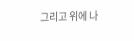그리고 위에 나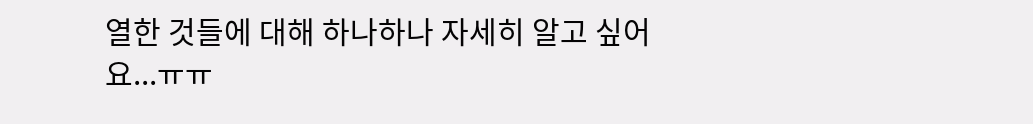열한 것들에 대해 하나하나 자세히 알고 싶어요...ㅠㅠ